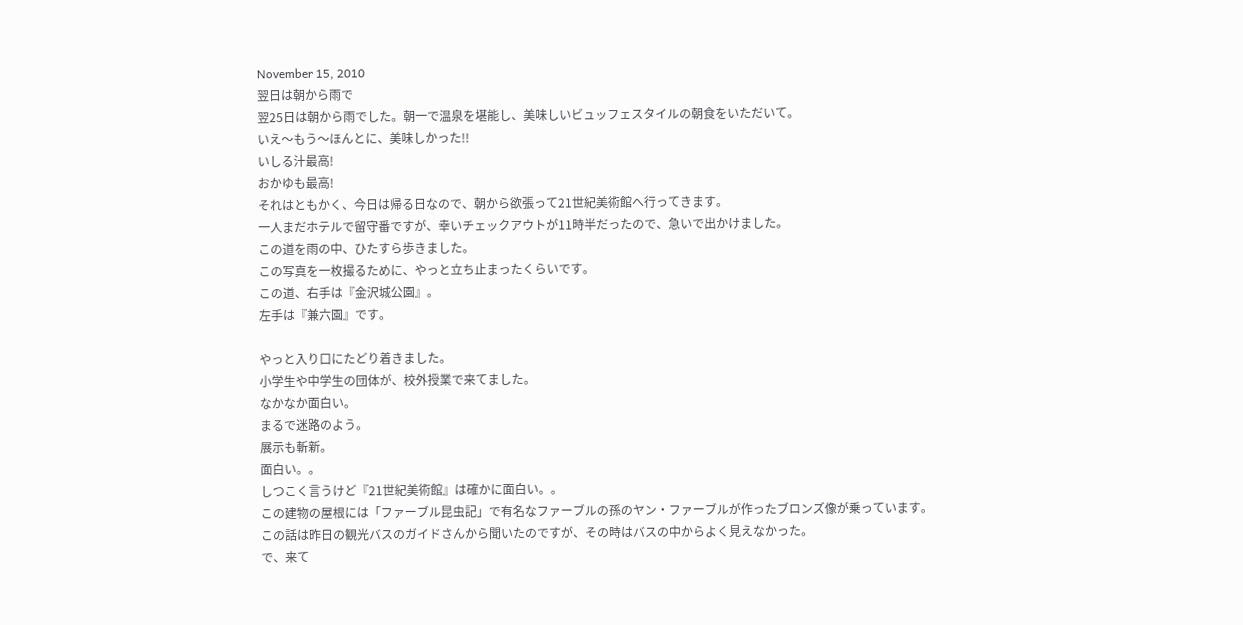November 15, 2010
翌日は朝から雨で
翌25日は朝から雨でした。朝一で温泉を堪能し、美味しいビュッフェスタイルの朝食をいただいて。
いえ〜もう〜ほんとに、美味しかった!!
いしる汁最高!
おかゆも最高!
それはともかく、今日は帰る日なので、朝から欲張って21世紀美術館へ行ってきます。
一人まだホテルで留守番ですが、幸いチェックアウトが11時半だったので、急いで出かけました。
この道を雨の中、ひたすら歩きました。
この写真を一枚撮るために、やっと立ち止まったくらいです。
この道、右手は『金沢城公園』。
左手は『兼六園』です。

やっと入り口にたどり着きました。
小学生や中学生の団体が、校外授業で来てました。
なかなか面白い。
まるで迷路のよう。
展示も斬新。
面白い。。
しつこく言うけど『21世紀美術館』は確かに面白い。。
この建物の屋根には「ファーブル昆虫記」で有名なファーブルの孫のヤン・ファーブルが作ったブロンズ像が乗っています。
この話は昨日の観光バスのガイドさんから聞いたのですが、その時はバスの中からよく見えなかった。
で、来て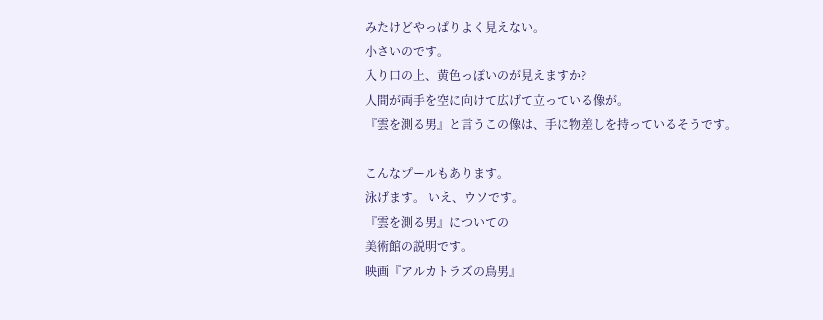みたけどやっぱりよく見えない。
小さいのです。
入り口の上、黄色っぽいのが見えますか?
人間が両手を空に向けて広げて立っている像が。
『雲を測る男』と言うこの像は、手に物差しを持っているそうです。

こんなプールもあります。
泳げます。 いえ、ウソです。
『雲を測る男』についての
美術館の説明です。
映画『アルカトラズの鳥男』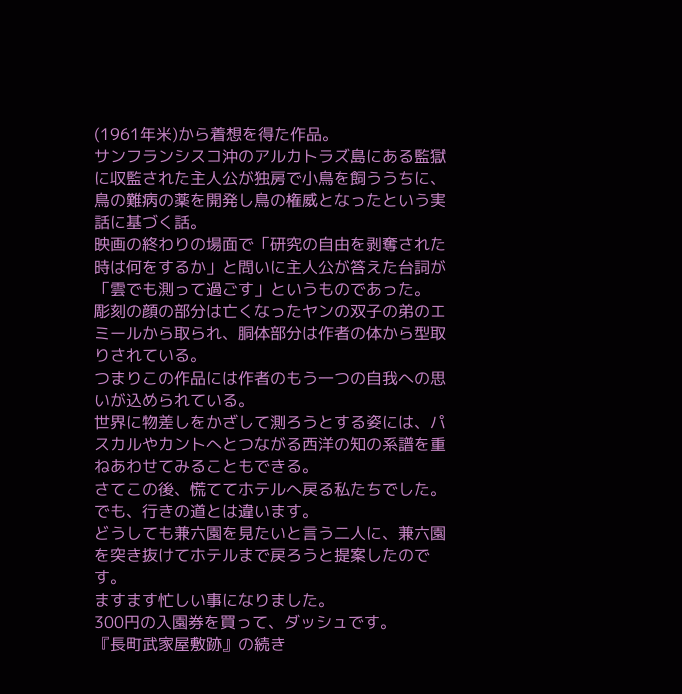(1961年米)から着想を得た作品。
サンフランシスコ沖のアルカトラズ島にある監獄に収監された主人公が独房で小鳥を飼ううちに、鳥の難病の薬を開発し鳥の権威となったという実話に基づく話。
映画の終わりの場面で「研究の自由を剥奪された時は何をするか」と問いに主人公が答えた台詞が「雲でも測って過ごす」というものであった。
彫刻の顔の部分は亡くなったヤンの双子の弟のエミールから取られ、胴体部分は作者の体から型取りされている。
つまりこの作品には作者のもう一つの自我への思いが込められている。
世界に物差しをかざして測ろうとする姿には、パスカルやカントへとつながる西洋の知の系譜を重ねあわせてみることもできる。
さてこの後、慌ててホテルへ戻る私たちでした。
でも、行きの道とは違います。
どうしても兼六園を見たいと言う二人に、兼六園を突き抜けてホテルまで戻ろうと提案したのです。
ますます忙しい事になりました。
300円の入園券を買って、ダッシュです。
『長町武家屋敷跡』の続き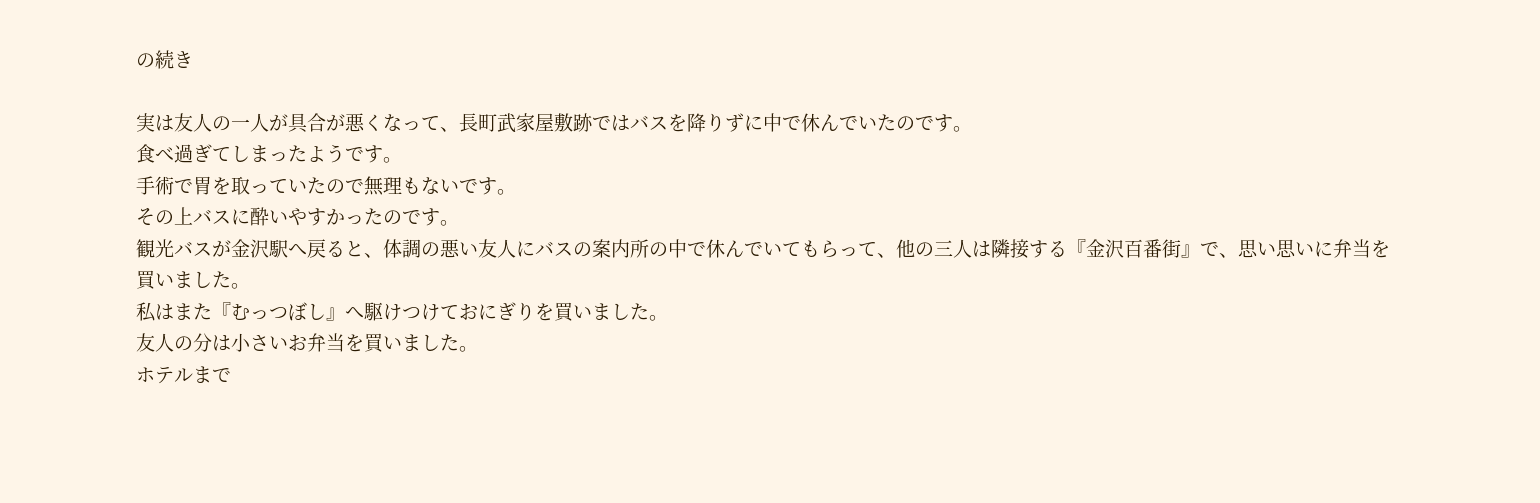の続き

実は友人の一人が具合が悪くなって、長町武家屋敷跡ではバスを降りずに中で休んでいたのです。
食べ過ぎてしまったようです。
手術で胃を取っていたので無理もないです。
その上バスに酔いやすかったのです。
観光バスが金沢駅へ戻ると、体調の悪い友人にバスの案内所の中で休んでいてもらって、他の三人は隣接する『金沢百番街』で、思い思いに弁当を買いました。
私はまた『むっつぼし』へ駆けつけておにぎりを買いました。
友人の分は小さいお弁当を買いました。
ホテルまで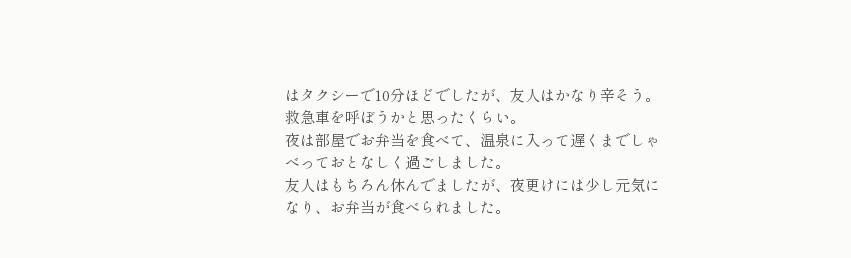はタクシーで10分ほどでしたが、友人はかなり辛そう。
救急車を呼ぼうかと思ったくらい。
夜は部屋でお弁当を食べて、温泉に入って遅くまでしゃべっておとなしく過ごしました。
友人はもちろん休んでましたが、夜更けには少し元気になり、お弁当が食べられました。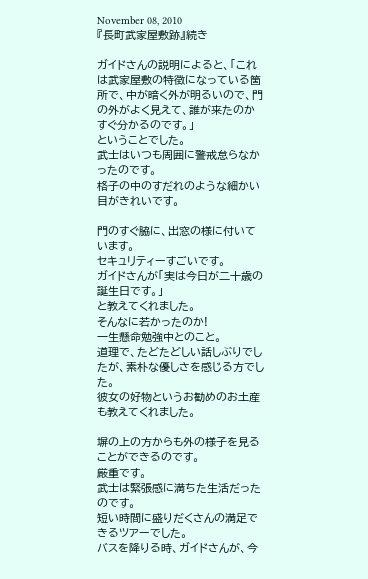November 08, 2010
『長町武家屋敷跡』続き

ガイドさんの説明によると、「これは武家屋敷の特徴になっている箇所で、中が暗く外が明るいので、門の外がよく見えて、誰が来たのかすぐ分かるのです。」
ということでした。
武士はいつも周囲に警戒怠らなかったのです。
格子の中のすだれのような細かい目がきれいです。

門のすぐ脇に、出窓の様に付いています。
セキュリティーすごいです。
ガイドさんが「実は今日が二十歳の誕生日です。」
と教えてくれました。
そんなに若かったのか!
一生懸命勉強中とのこと。
道理で、たどたどしい話しぶりでしたが、素朴な優しさを感じる方でした。
彼女の好物というお勧めのお土産も教えてくれました。

塀の上の方からも外の様子を見ることができるのです。
厳重です。
武士は緊張感に満ちた生活だったのです。
短い時間に盛りだくさんの満足できるツアーでした。
バスを降りる時、ガイドさんが、今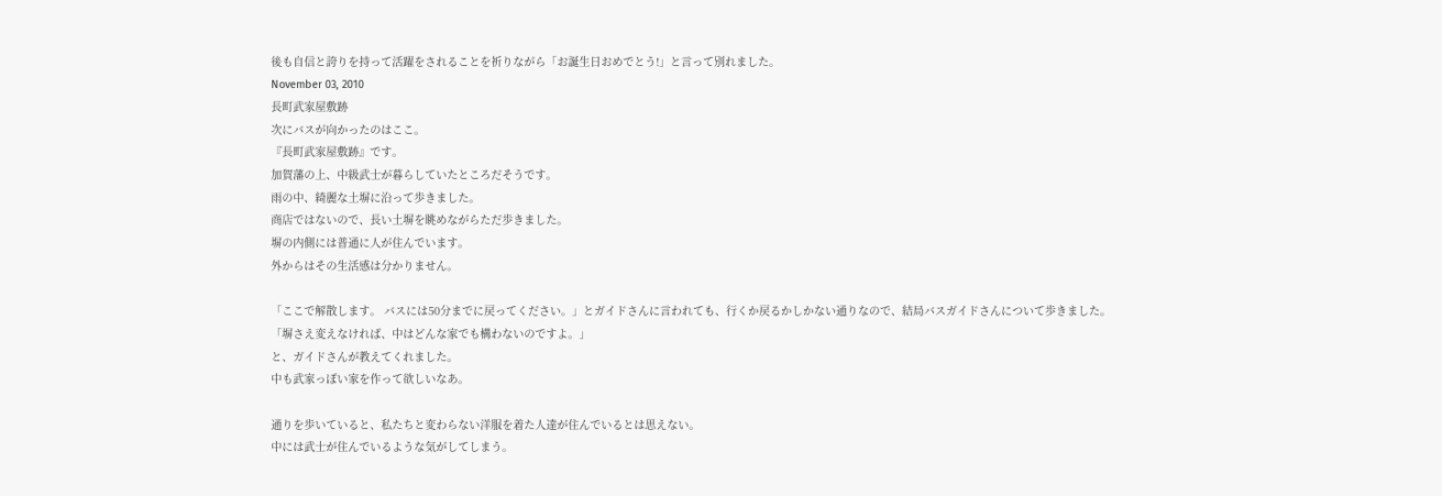後も自信と誇りを持って活躍をされることを祈りながら「お誕生日おめでとう!」と言って別れました。
November 03, 2010
長町武家屋敷跡
次にバスが向かったのはここ。
『長町武家屋敷跡』です。
加賀藩の上、中級武士が暮らしていたところだそうです。
雨の中、綺麗な土塀に沿って歩きました。
商店ではないので、長い土塀を眺めながらただ歩きました。
塀の内側には普通に人が住んでいます。
外からはその生活感は分かりません。

「ここで解散します。 バスには50分までに戻ってください。」とガイドさんに言われても、行くか戻るかしかない通りなので、結局バスガイドさんについて歩きました。
「塀さえ変えなければ、中はどんな家でも構わないのですよ。」
と、ガイドさんが教えてくれました。
中も武家っぽい家を作って欲しいなあ。

通りを歩いていると、私たちと変わらない洋服を着た人達が住んでいるとは思えない。
中には武士が住んでいるような気がしてしまう。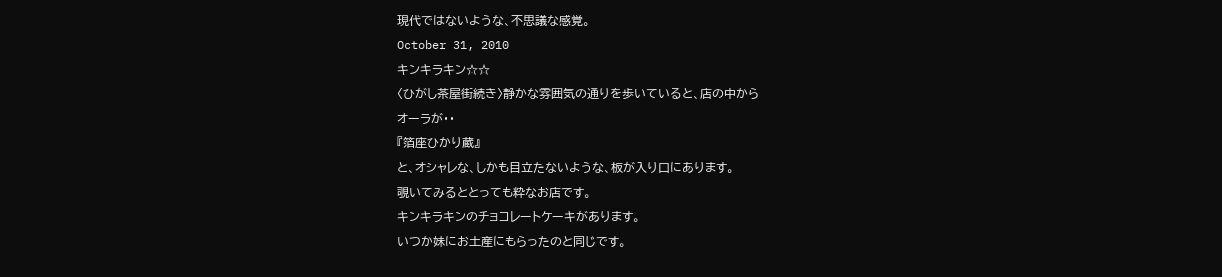現代ではないような、不思議な感覚。
October 31, 2010
キンキラキン☆☆
〈ひがし茶屋街続き〉静かな雰囲気の通りを歩いていると、店の中から
オーラが・・
『箔座ひかり蔵』
と、オシャレな、しかも目立たないような、板が入り口にあります。
覗いてみるととっても粋なお店です。
キンキラキンのチョコレートケーキがあります。
いつか妹にお土産にもらったのと同じです。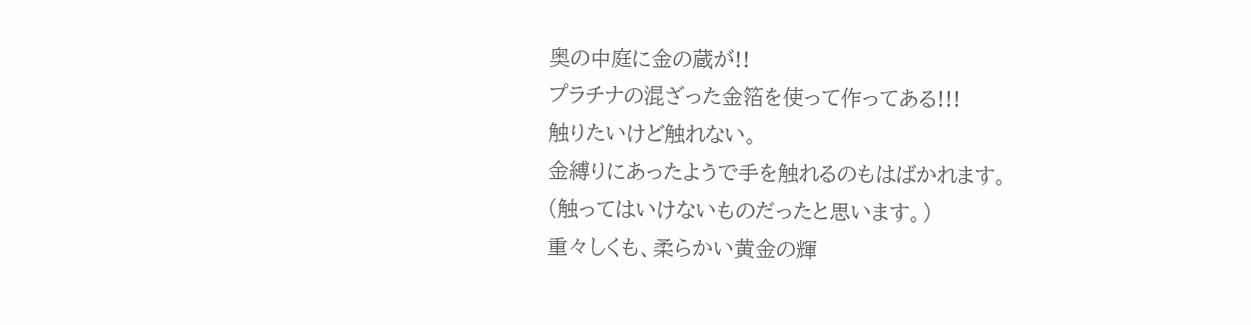奥の中庭に金の蔵が!!
プラチナの混ざった金箔を使って作ってある!!!
触りたいけど触れない。
金縛りにあったようで手を触れるのもはばかれます。
(触ってはいけないものだったと思います。)
重々しくも、柔らかい黄金の輝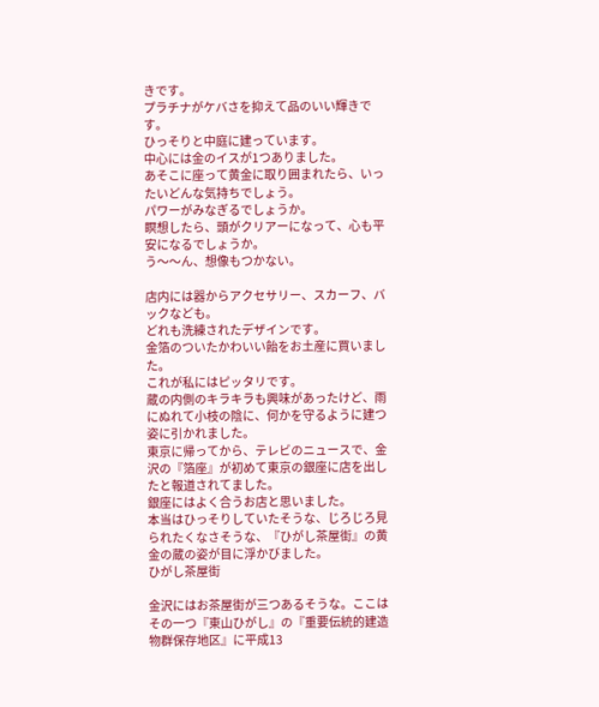きです。
プラチナがケバさを抑えて品のいい輝きです。
ひっそりと中庭に建っています。
中心には金のイスが1つありました。
あそこに座って黄金に取り囲まれたら、いったいどんな気持ちでしょう。
パワーがみなぎるでしょうか。
瞑想したら、頭がクリアーになって、心も平安になるでしょうか。
う〜〜ん、想像もつかない。

店内には器からアクセサリー、スカーフ、バックなども。
どれも洗練されたデザインです。
金箔のついたかわいい飴をお土産に買いました。
これが私にはピッタリです。
蔵の内側のキラキラも興味があったけど、雨にぬれて小枝の陰に、何かを守るように建つ姿に引かれました。
東京に帰ってから、テレビのニュースで、金沢の『箔座』が初めて東京の銀座に店を出したと報道されてました。
銀座にはよく合うお店と思いました。
本当はひっそりしていたそうな、じろじろ見られたくなさそうな、『ひがし茶屋街』の黄金の蔵の姿が目に浮かびました。
ひがし茶屋街

金沢にはお茶屋街が三つあるそうな。ここはその一つ『東山ひがし』の『重要伝統的建造物群保存地区』に平成13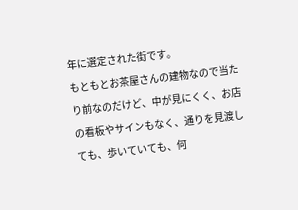年に選定された街です。
もともとお茶屋さんの建物なので当たり前なのだけど、中が見にくく、お店の看板やサインもなく、通りを見渡しても、歩いていても、何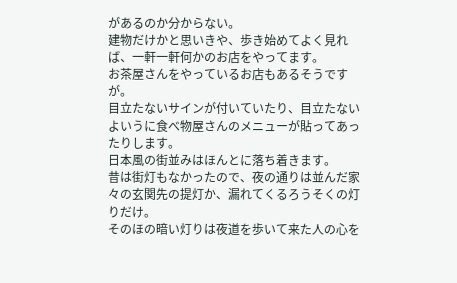があるのか分からない。
建物だけかと思いきや、歩き始めてよく見れば、一軒一軒何かのお店をやってます。
お茶屋さんをやっているお店もあるそうですが。
目立たないサインが付いていたり、目立たないよいうに食べ物屋さんのメニューが貼ってあったりします。
日本風の街並みはほんとに落ち着きます。
昔は街灯もなかったので、夜の通りは並んだ家々の玄関先の提灯か、漏れてくるろうそくの灯りだけ。
そのほの暗い灯りは夜道を歩いて来た人の心を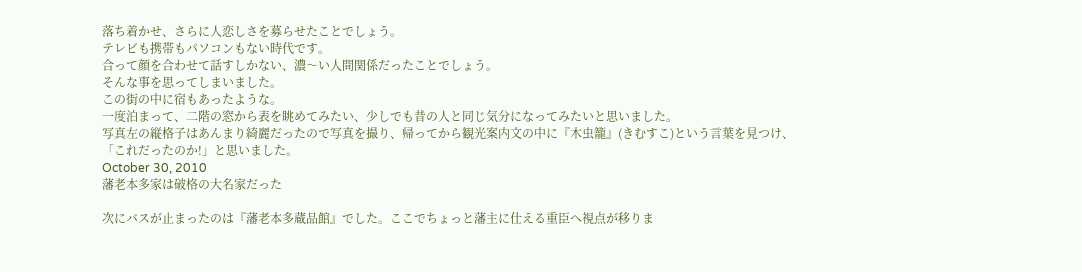落ち着かせ、さらに人恋しさを募らせたことでしょう。
テレビも携帯もパソコンもない時代です。
合って顔を合わせて話すしかない、濃〜い人間関係だったことでしょう。
そんな事を思ってしまいました。
この街の中に宿もあったような。
一度泊まって、二階の窓から表を眺めてみたい、少しでも昔の人と同じ気分になってみたいと思いました。
写真左の縦格子はあんまり綺麗だったので写真を撮り、帰ってから観光案内文の中に『木虫籠』(きむすこ)という言葉を見つけ、「これだったのか!」と思いました。
October 30, 2010
藩老本多家は破格の大名家だった

次にバスが止まったのは『藩老本多蔵品館』でした。ここでちょっと藩主に仕える重臣へ視点が移りま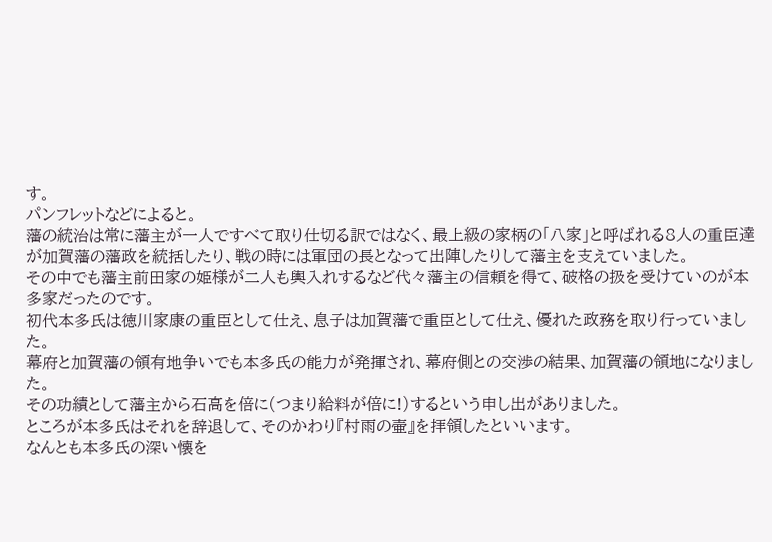す。
パンフレットなどによると。
藩の統治は常に藩主が一人ですべて取り仕切る訳ではなく、最上級の家柄の「八家」と呼ばれる8人の重臣達が加賀藩の藩政を統括したり、戦の時には軍団の長となって出陣したりして藩主を支えていました。
その中でも藩主前田家の姫様が二人も輿入れするなど代々藩主の信頼を得て、破格の扱を受けていのが本多家だったのです。
初代本多氏は徳川家康の重臣として仕え、息子は加賀藩で重臣として仕え、優れた政務を取り行っていました。
幕府と加賀藩の領有地争いでも本多氏の能力が発揮され、幕府側との交渉の結果、加賀藩の領地になりました。
その功績として藩主から石高を倍に(つまり給料が倍に!)するという申し出がありました。
ところが本多氏はそれを辞退して、そのかわり『村雨の壷』を拝領したといいます。
なんとも本多氏の深い懐を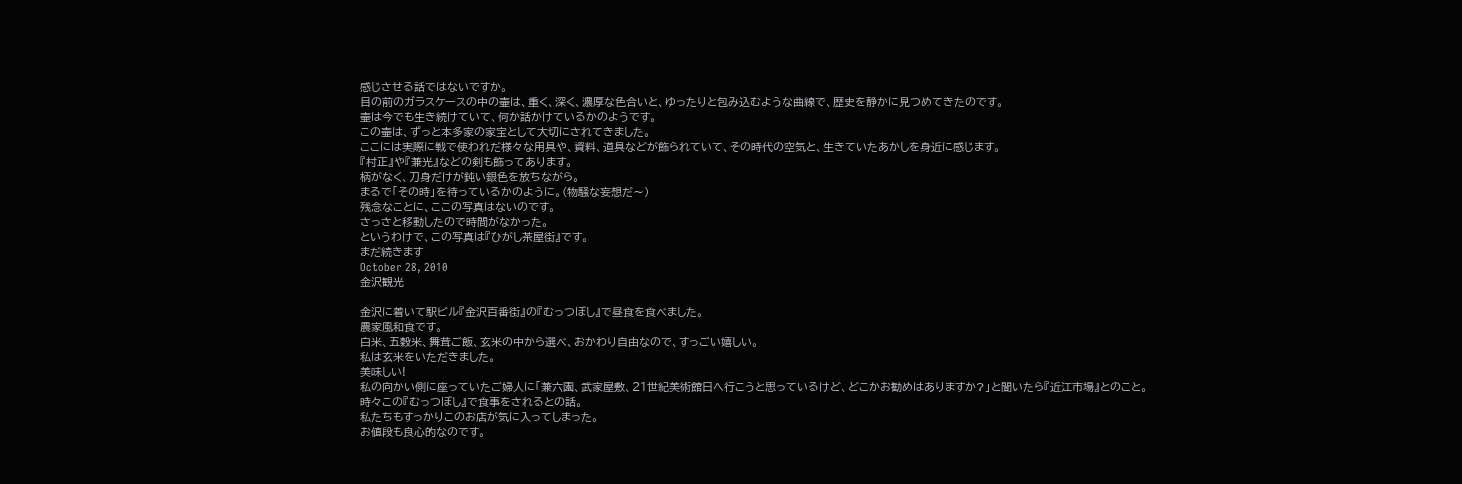感じさせる話ではないですか。
目の前のガラスケースの中の壷は、重く、深く、濃厚な色合いと、ゆったりと包み込むような曲線で、歴史を静かに見つめてきたのです。
壷は今でも生き続けていて、何か話かけているかのようです。
この壷は、ずっと本多家の家宝として大切にされてきました。
ここには実際に戦で使われだ様々な用具や、資料、道具などが飾られていて、その時代の空気と、生きていたあかしを身近に感じます。
『村正』や『兼光』などの剣も飾ってあります。
柄がなく、刀身だけが鈍い銀色を放ちながら。
まるで「その時」を待っているかのように。(物騒な妄想だ〜)
残念なことに、ここの写真はないのです。
さっさと移動したので時間がなかった。
というわけで、この写真は『ひがし茶屋街』です。
まだ続きます
October 28, 2010
金沢観光

金沢に着いて駅ビル『金沢百番街』の『むっつぼし』で昼食を食べました。
農家風和食です。
白米、五穀米、舞茸ご飯、玄米の中から選べ、おかわり自由なので、すっごい嬉しい。
私は玄米をいただきました。
美味しい!
私の向かい側に座っていたご婦人に「兼六園、武家屋敷、21世紀美術館日へ行こうと思っているけど、どこかお勧めはありますか?」と聞いたら『近江市場』とのこと。
時々この『むっつぼし』で食事をされるとの話。
私たちもすっかりこのお店が気に入ってしまった。
お値段も良心的なのです。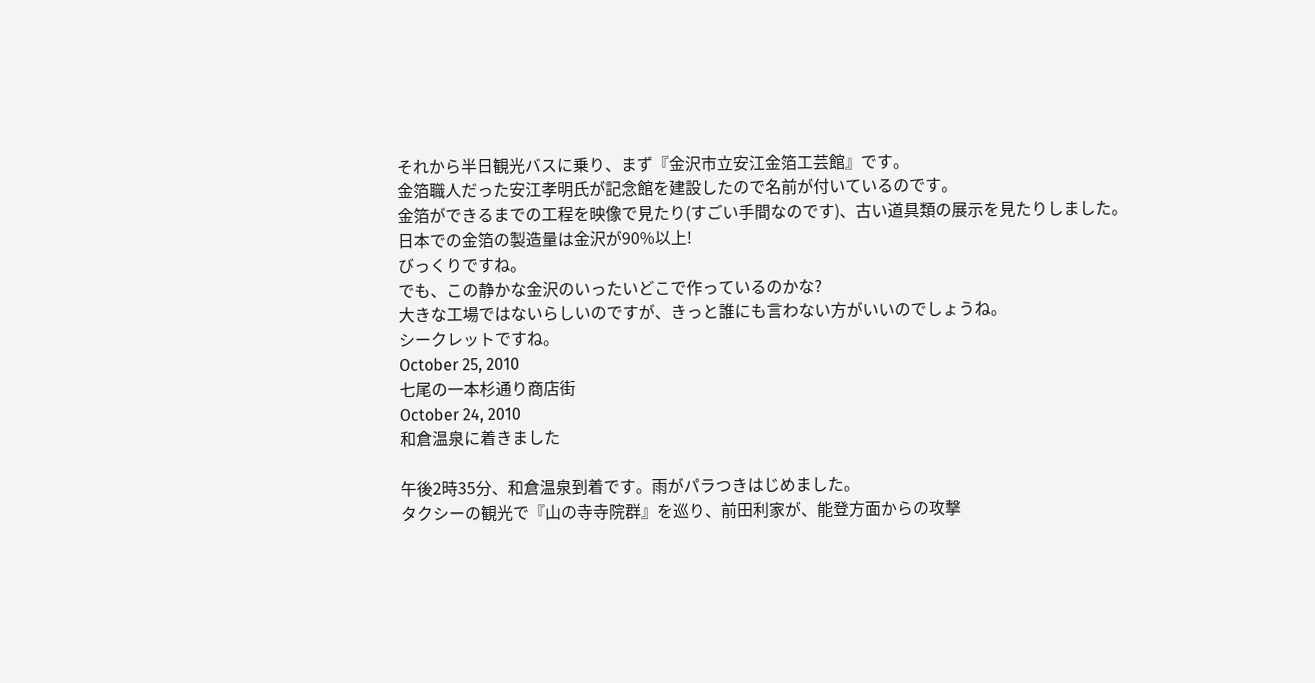それから半日観光バスに乗り、まず『金沢市立安江金箔工芸館』です。
金箔職人だった安江孝明氏が記念館を建設したので名前が付いているのです。
金箔ができるまでの工程を映像で見たり(すごい手間なのです)、古い道具類の展示を見たりしました。
日本での金箔の製造量は金沢が90%以上!
びっくりですね。
でも、この静かな金沢のいったいどこで作っているのかな?
大きな工場ではないらしいのですが、きっと誰にも言わない方がいいのでしょうね。
シークレットですね。
October 25, 2010
七尾の一本杉通り商店街
October 24, 2010
和倉温泉に着きました

午後2時35分、和倉温泉到着です。雨がパラつきはじめました。
タクシーの観光で『山の寺寺院群』を巡り、前田利家が、能登方面からの攻撃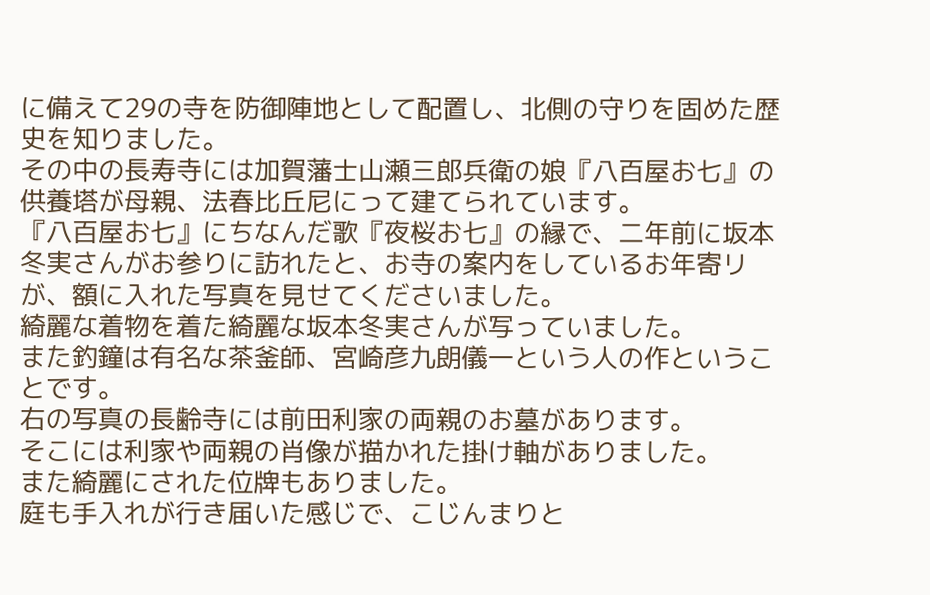に備えて29の寺を防御陣地として配置し、北側の守りを固めた歴史を知りました。
その中の長寿寺には加賀藩士山瀬三郎兵衛の娘『八百屋お七』の供養塔が母親、法春比丘尼にって建てられています。
『八百屋お七』にちなんだ歌『夜桜お七』の縁で、二年前に坂本冬実さんがお参りに訪れたと、お寺の案内をしているお年寄リが、額に入れた写真を見せてくださいました。
綺麗な着物を着た綺麗な坂本冬実さんが写っていました。
また釣鐘は有名な茶釜師、宮崎彦九朗儀一という人の作ということです。
右の写真の長齢寺には前田利家の両親のお墓があります。
そこには利家や両親の肖像が描かれた掛け軸がありました。
また綺麗にされた位牌もありました。
庭も手入れが行き届いた感じで、こじんまりと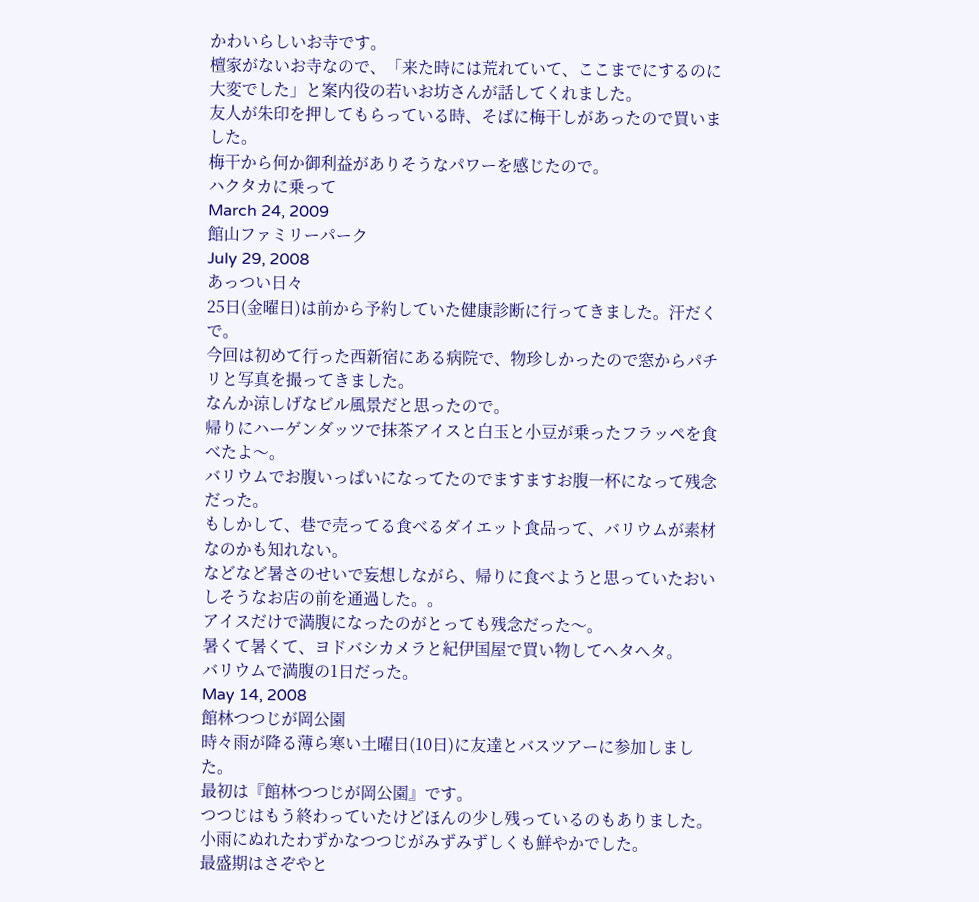かわいらしいお寺です。
檀家がないお寺なので、「来た時には荒れていて、ここまでにするのに大変でした」と案内役の若いお坊さんが話してくれました。
友人が朱印を押してもらっている時、そばに梅干しがあったので買いました。
梅干から何か御利益がありそうなパワーを感じたので。
ハクタカに乗って
March 24, 2009
館山ファミリーパーク
July 29, 2008
あっつい日々
25日(金曜日)は前から予約していた健康診断に行ってきました。汗だくで。
今回は初めて行った西新宿にある病院で、物珍しかったので窓からパチリと写真を撮ってきました。
なんか涼しげなビル風景だと思ったので。
帰りにハーゲンダッツで抹茶アイスと白玉と小豆が乗ったフラッペを食べたよ〜。
バリウムでお腹いっぱいになってたのでますますお腹一杯になって残念だった。
もしかして、巷で売ってる食べるダイエット食品って、バリウムが素材なのかも知れない。
などなど暑さのせいで妄想しながら、帰りに食べようと思っていたおいしそうなお店の前を通過した。。
アイスだけで満腹になったのがとっても残念だった〜。
暑くて暑くて、ヨドバシカメラと紀伊国屋で買い物してヘタヘタ。
バリウムで満腹の1日だった。
May 14, 2008
館林つつじが岡公園
時々雨が降る薄ら寒い土曜日(10日)に友達とバスツアーに参加しました。
最初は『館林つつじが岡公園』です。
つつじはもう終わっていたけどほんの少し残っているのもありました。
小雨にぬれたわずかなつつじがみずみずしくも鮮やかでした。
最盛期はさぞやと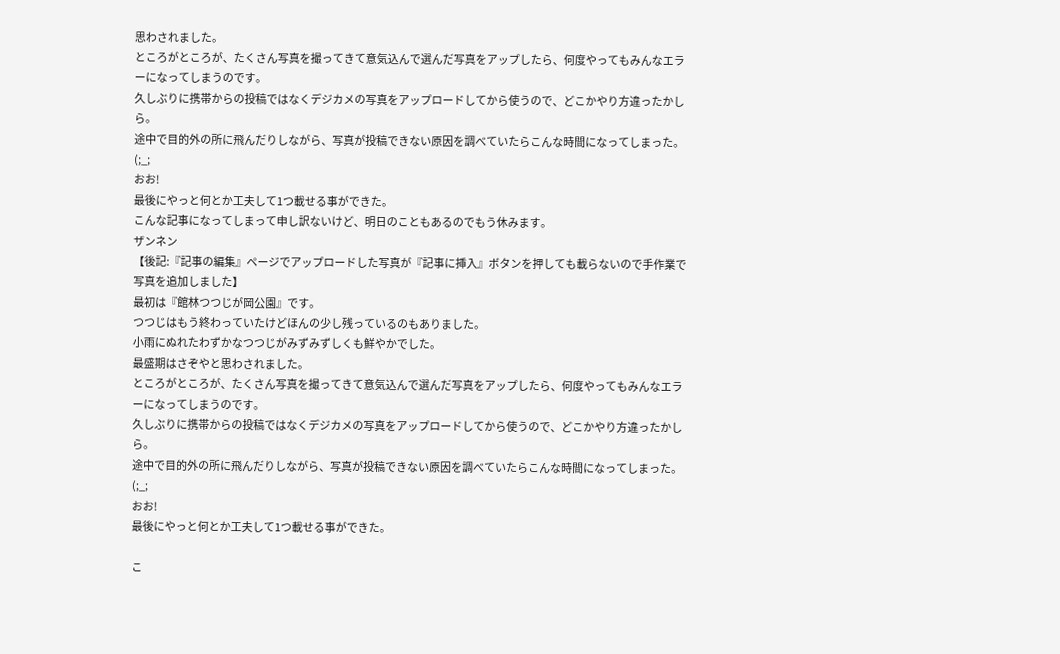思わされました。
ところがところが、たくさん写真を撮ってきて意気込んで選んだ写真をアップしたら、何度やってもみんなエラーになってしまうのです。
久しぶりに携帯からの投稿ではなくデジカメの写真をアップロードしてから使うので、どこかやり方違ったかしら。
途中で目的外の所に飛んだりしながら、写真が投稿できない原因を調べていたらこんな時間になってしまった。(;_;
おお!
最後にやっと何とか工夫して1つ載せる事ができた。
こんな記事になってしまって申し訳ないけど、明日のこともあるのでもう休みます。
ザンネン
【後記:『記事の編集』ページでアップロードした写真が『記事に挿入』ボタンを押しても載らないので手作業で写真を追加しました】
最初は『館林つつじが岡公園』です。
つつじはもう終わっていたけどほんの少し残っているのもありました。
小雨にぬれたわずかなつつじがみずみずしくも鮮やかでした。
最盛期はさぞやと思わされました。
ところがところが、たくさん写真を撮ってきて意気込んで選んだ写真をアップしたら、何度やってもみんなエラーになってしまうのです。
久しぶりに携帯からの投稿ではなくデジカメの写真をアップロードしてから使うので、どこかやり方違ったかしら。
途中で目的外の所に飛んだりしながら、写真が投稿できない原因を調べていたらこんな時間になってしまった。(;_;
おお!
最後にやっと何とか工夫して1つ載せる事ができた。

こ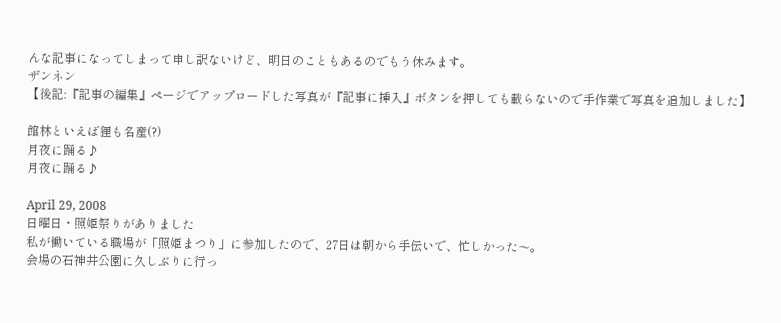んな記事になってしまって申し訳ないけど、明日のこともあるのでもう休みます。
ザンネン
【後記:『記事の編集』ページでアップロードした写真が『記事に挿入』ボタンを押しても載らないので手作業で写真を追加しました】

館林といえば狸も名産(?)
月夜に踊る♪
月夜に踊る♪

April 29, 2008
日曜日・照姫祭りがありました
私が働いている職場が「照姫まつり」に参加したので、27日は朝から手伝いで、忙しかった〜。
会場の石神井公園に久しぶりに行っ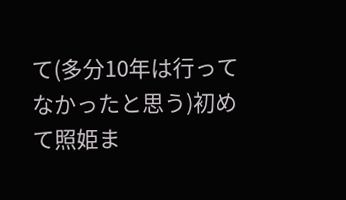て(多分10年は行ってなかったと思う)初めて照姫ま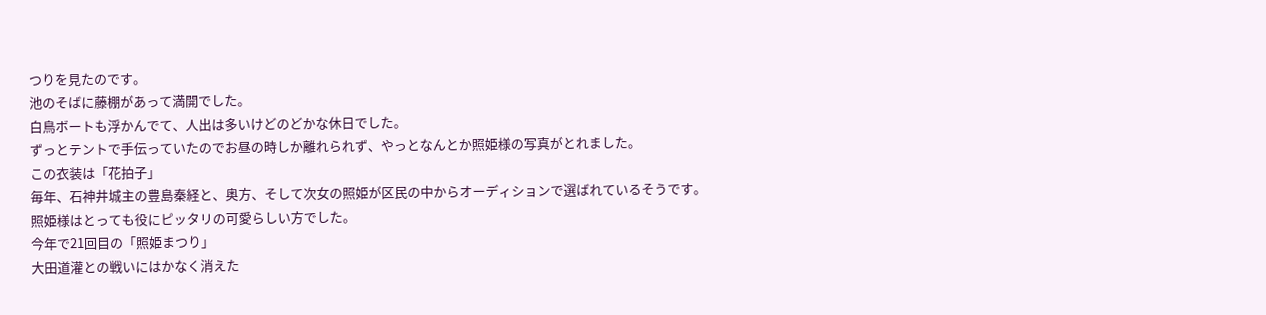つりを見たのです。
池のそばに藤棚があって満開でした。
白鳥ボートも浮かんでて、人出は多いけどのどかな休日でした。
ずっとテントで手伝っていたのでお昼の時しか離れられず、やっとなんとか照姫様の写真がとれました。
この衣装は「花拍子」
毎年、石神井城主の豊島秦経と、奥方、そして次女の照姫が区民の中からオーディションで選ばれているそうです。
照姫様はとっても役にピッタリの可愛らしい方でした。
今年で21回目の「照姫まつり」
大田道灌との戦いにはかなく消えた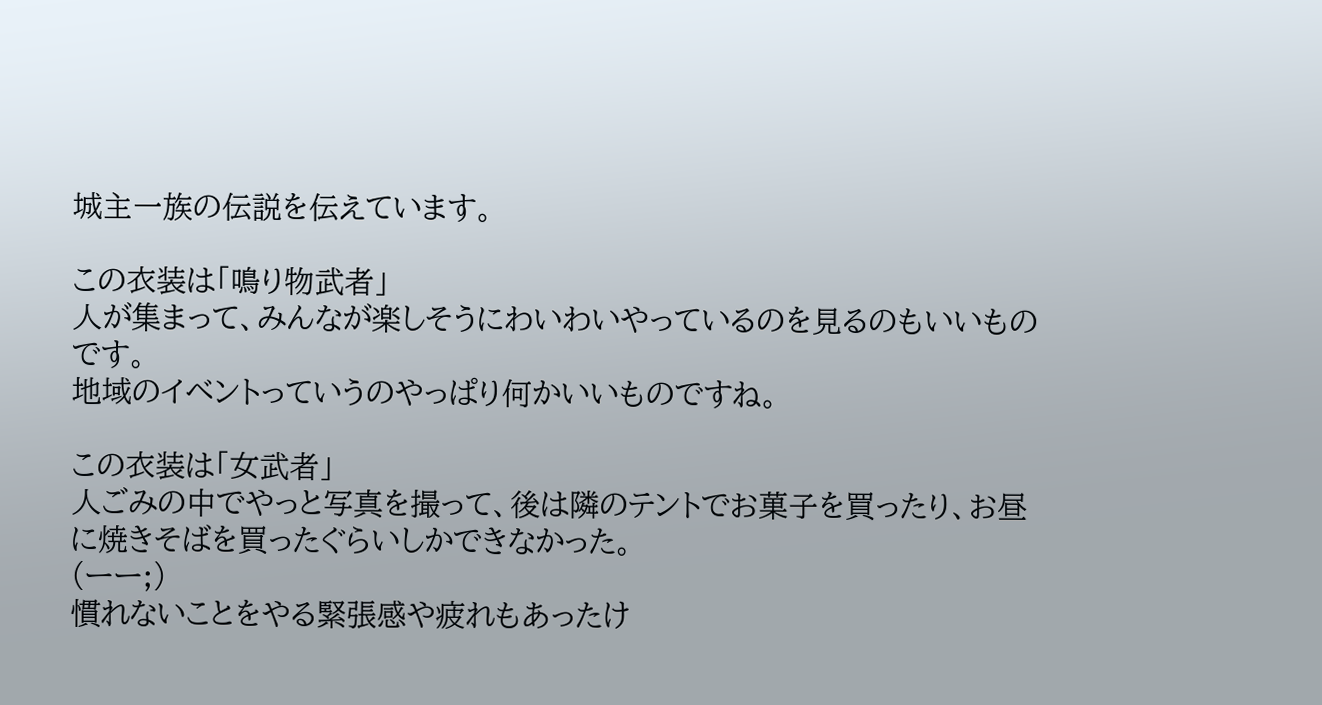城主一族の伝説を伝えています。

この衣装は「鳴り物武者」
人が集まって、みんなが楽しそうにわいわいやっているのを見るのもいいものです。
地域のイベントっていうのやっぱり何かいいものですね。

この衣装は「女武者」
人ごみの中でやっと写真を撮って、後は隣のテントでお菓子を買ったり、お昼に焼きそばを買ったぐらいしかできなかった。
(ーー;)
慣れないことをやる緊張感や疲れもあったけ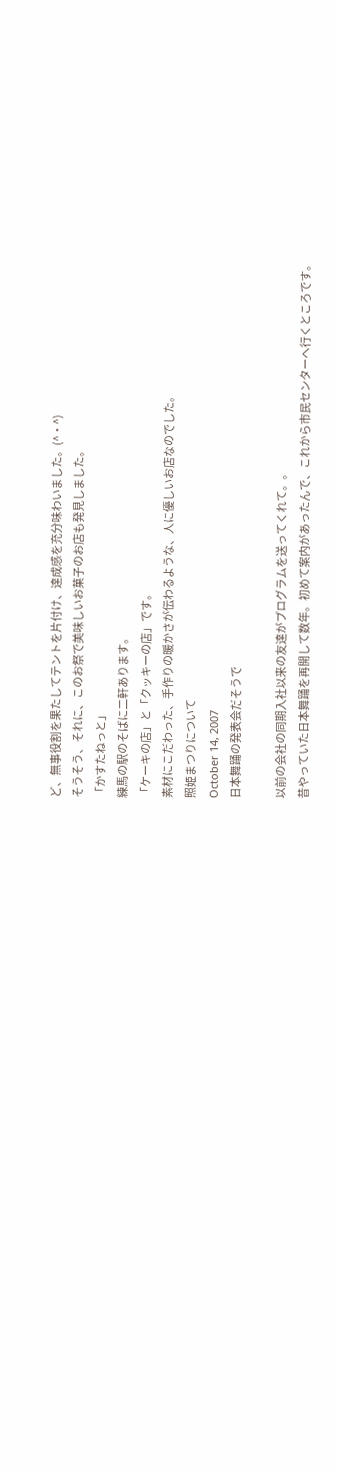ど、無事役割を果たしてテントを片付け、達成感を充分味わいました。(^・^)
そうそう、それに、このお祭で美味しいお菓子のお店も発見しました。
「かすたねっと」
練馬の駅のそばに二軒あります。
「ケーキの店」と「クッキーの店」です。
素材にこだわった、手作りの暖かさが伝わるような、人に優しいお店なのでした。
照姫まつりについて
October 14, 2007
日本舞踊の発表会だそうで

以前の会社の同期入社以来の友達がプログラムを送ってくれて。。
昔やっていた日本舞踊を再開して数年。初めて案内があったんで、これから市民センターへ行くところです。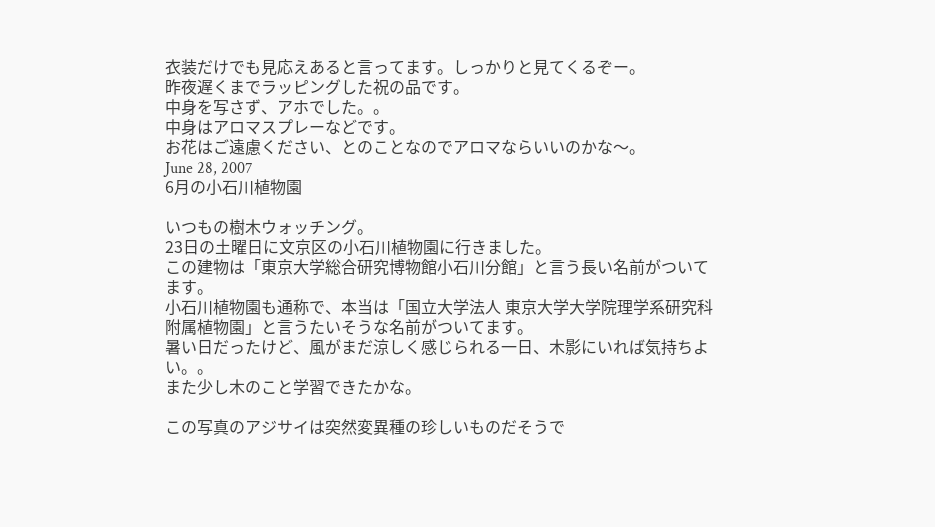衣装だけでも見応えあると言ってます。しっかりと見てくるぞー。
昨夜遅くまでラッピングした祝の品です。
中身を写さず、アホでした。。
中身はアロマスプレーなどです。
お花はご遠慮ください、とのことなのでアロマならいいのかな〜。
June 28, 2007
6月の小石川植物園

いつもの樹木ウォッチング。
23日の土曜日に文京区の小石川植物園に行きました。
この建物は「東京大学総合研究博物館小石川分館」と言う長い名前がついてます。
小石川植物園も通称で、本当は「国立大学法人 東京大学大学院理学系研究科附属植物園」と言うたいそうな名前がついてます。
暑い日だったけど、風がまだ涼しく感じられる一日、木影にいれば気持ちよい。。
また少し木のこと学習できたかな。

この写真のアジサイは突然変異種の珍しいものだそうで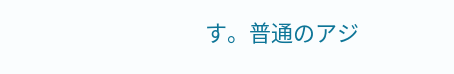す。普通のアジ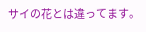サイの花とは違ってます。